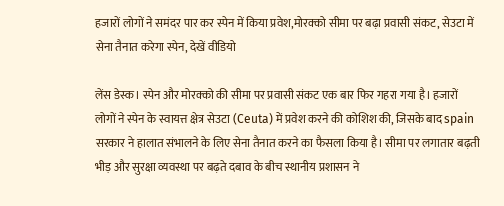हजारों लोगों ने समंदर पार कर स्पेन में किया प्रवेश,मोरक्को सीमा पर बढ़ा प्रवासी संकट, सेउटा में सेना तैनात करेगा स्पेन, देखें वीडियो

लेंस डेस्क। स्पेन और मोरक्को की सीमा पर प्रवासी संकट एक बार फिर गहरा गया है। हजारों लोगों ने स्पेन के स्वायत्त क्षेत्र सेउटा (Ceuta) में प्रवेश करने की कोशिश की, जिसके बाद spain सरकार ने हालात संभालने के लिए सेना तैनात करने का फैसला किया है। सीमा पर लगातार बढ़ती भीड़ और सुरक्षा व्यवस्था पर बढ़ते दबाव के बीच स्थानीय प्रशासन ने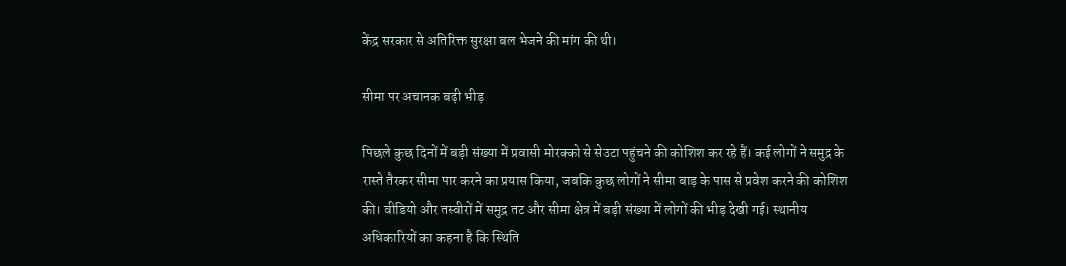केंद्र सरकार से अतिरिक्त सुरक्षा बल भेजने की मांग की थी।

सीमा पर अचानक बढ़ी भीड़

पिछले कुछ दिनों में बड़ी संख्या में प्रवासी मोरक्को से सेउटा पहुंचने की कोशिश कर रहे हैं। कई लोगों ने समुद्र के रास्ते तैरकर सीमा पार करने का प्रयास किया, जबकि कुछ लोगों ने सीमा बाड़ के पास से प्रवेश करने की कोशिश की। वीडियो और तस्वीरों में समुद्र तट और सीमा क्षेत्र में बड़ी संख्या में लोगों की भीड़ देखी गई। स्थानीय अधिकारियों का कहना है कि स्थिति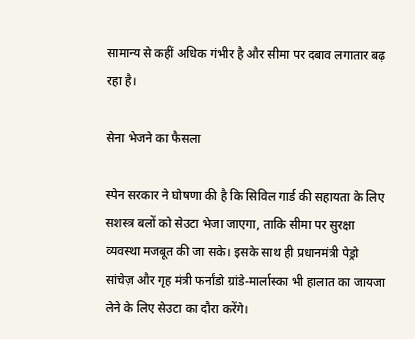सामान्य से कहीं अधिक गंभीर है और सीमा पर दबाव लगातार बढ़ रहा है।

सेना भेजने का फैसला

स्पेन सरकार ने घोषणा की है कि सिविल गार्ड की सहायता के लिए सशस्त्र बलों को सेउटा भेजा जाएगा, ताकि सीमा पर सुरक्षा व्यवस्था मजबूत की जा सके। इसके साथ ही प्रधानमंत्री पेड्रो सांचेज़ और गृह मंत्री फर्नांडो ग्रांडे-मार्लास्का भी हालात का जायजा लेने के लिए सेउटा का दौरा करेंगे।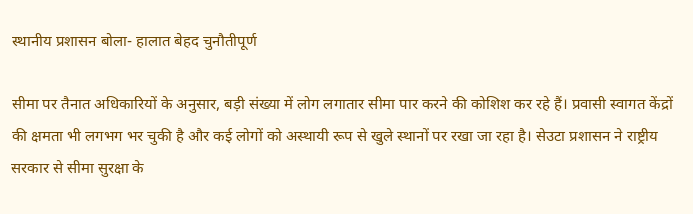स्थानीय प्रशासन बोला- हालात बेहद चुनौतीपूर्ण

सीमा पर तैनात अधिकारियों के अनुसार, बड़ी संख्या में लोग लगातार सीमा पार करने की कोशिश कर रहे हैं। प्रवासी स्वागत केंद्रों की क्षमता भी लगभग भर चुकी है और कई लोगों को अस्थायी रूप से खुले स्थानों पर रखा जा रहा है। सेउटा प्रशासन ने राष्ट्रीय सरकार से सीमा सुरक्षा के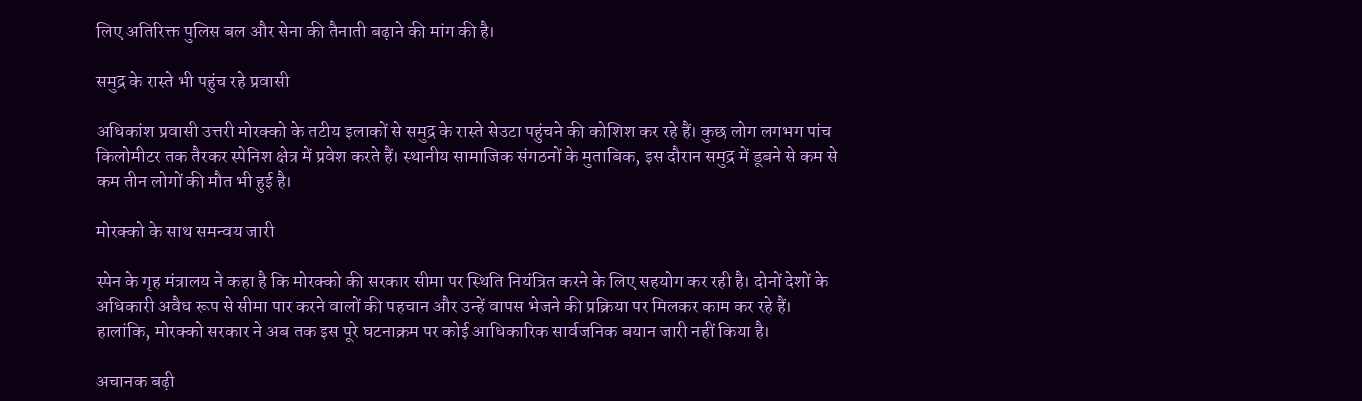लिए अतिरिक्त पुलिस बल और सेना की तैनाती बढ़ाने की मांग की है।

समुद्र के रास्ते भी पहुंच रहे प्रवासी

अधिकांश प्रवासी उत्तरी मोरक्को के तटीय इलाकों से समुद्र के रास्ते सेउटा पहुंचने की कोशिश कर रहे हैं। कुछ लोग लगभग पांच किलोमीटर तक तैरकर स्पेनिश क्षेत्र में प्रवेश करते हैं। स्थानीय सामाजिक संगठनों के मुताबिक, इस दौरान समुद्र में डूबने से कम से कम तीन लोगों की मौत भी हुई है।

मोरक्को के साथ समन्वय जारी

स्पेन के गृह मंत्रालय ने कहा है कि मोरक्को की सरकार सीमा पर स्थिति नियंत्रित करने के लिए सहयोग कर रही है। दोनों देशों के अधिकारी अवैध रूप से सीमा पार करने वालों की पहचान और उन्हें वापस भेजने की प्रक्रिया पर मिलकर काम कर रहे हैं। हालांकि, मोरक्को सरकार ने अब तक इस पूरे घटनाक्रम पर कोई आधिकारिक सार्वजनिक बयान जारी नहीं किया है।

अचानक बढ़ी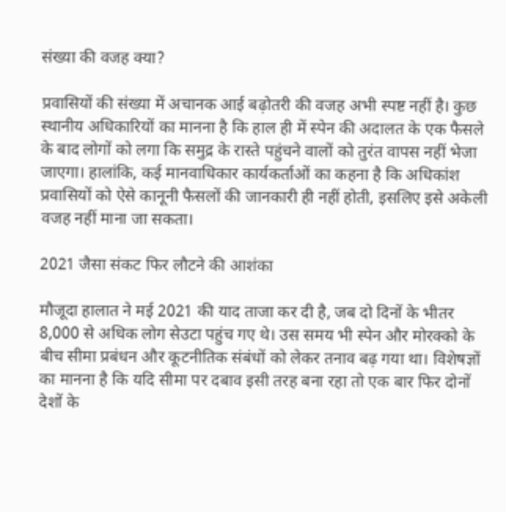संख्या की वजह क्या?

प्रवासियों की संख्या में अचानक आई बढ़ोतरी की वजह अभी स्पष्ट नहीं है। कुछ स्थानीय अधिकारियों का मानना है कि हाल ही में स्पेन की अदालत के एक फैसले के बाद लोगों को लगा कि समुद्र के रास्ते पहुंचने वालों को तुरंत वापस नहीं भेजा जाएगा। हालांकि, कई मानवाधिकार कार्यकर्ताओं का कहना है कि अधिकांश प्रवासियों को ऐसे कानूनी फैसलों की जानकारी ही नहीं होती, इसलिए इसे अकेली वजह नहीं माना जा सकता।

2021 जैसा संकट फिर लौटने की आशंका

मौजूदा हालात ने मई 2021 की याद ताजा कर दी है, जब दो दिनों के भीतर 8,000 से अधिक लोग सेउटा पहुंच गए थे। उस समय भी स्पेन और मोरक्को के बीच सीमा प्रबंधन और कूटनीतिक संबंधों को लेकर तनाव बढ़ गया था। विशेषज्ञों का मानना है कि यदि सीमा पर दबाव इसी तरह बना रहा तो एक बार फिर दोनों देशों के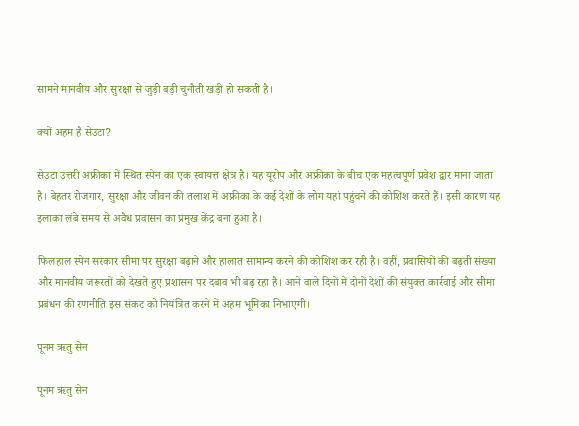सामने मानवीय और सुरक्षा से जुड़ी बड़ी चुनौती खड़ी हो सकती है।

क्यों अहम है सेउटा?

सेउटा उत्तरी अफ्रीका में स्थित स्पेन का एक स्वायत्त क्षेत्र है। यह यूरोप और अफ्रीका के बीच एक महत्वपूर्ण प्रवेश द्वार माना जाता है। बेहतर रोजगार, सुरक्षा और जीवन की तलाश में अफ्रीका के कई देशों के लोग यहां पहुंचने की कोशिश करते हैं। इसी कारण यह इलाका लंबे समय से अवैध प्रवासन का प्रमुख केंद्र बना हुआ है।

फिलहाल स्पेन सरकार सीमा पर सुरक्षा बढ़ाने और हालात सामान्य करने की कोशिश कर रही है। वहीं, प्रवासियों की बढ़ती संख्या और मानवीय जरूरतों को देखते हुए प्रशासन पर दबाव भी बढ़ रहा है। आने वाले दिनों में दोनों देशों की संयुक्त कार्रवाई और सीमा प्रबंधन की रणनीति इस संकट को नियंत्रित करने में अहम भूमिका निभाएगी।

पूनम ऋतु सेन

पूनम ऋतु सेन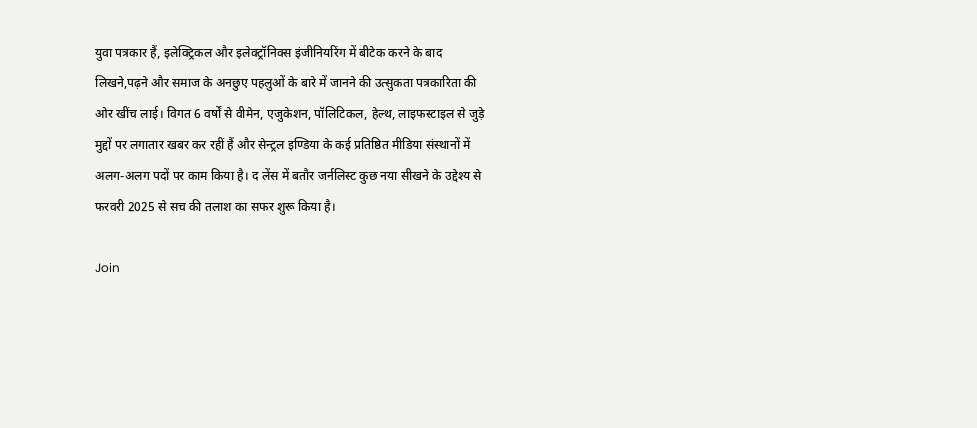युवा पत्रकार हैं, इलेक्ट्रिकल और इलेक्ट्रॉनिक्स इंजीनियरिंग में बीटेक करने के बाद लिखने,पढ़ने और समाज के अनछुए पहलुओं के बारे में जानने की उत्सुकता पत्रकारिता की ओर खींच लाई। विगत 6 वर्षों से वीमेन, एजुकेशन, पॉलिटिकल, हेल्थ, लाइफस्टाइल से जुड़े मुद्दों पर लगातार खबर कर रहीं हैं और सेन्ट्रल इण्डिया के कई प्रतिष्ठित मीडिया संस्थानों में अलग-अलग पदों पर काम किया है। द लेंस में बतौर जर्नलिस्ट कुछ नया सीखने के उद्देश्य से फरवरी 2025 से सच की तलाश का सफर शुरू किया है।

Join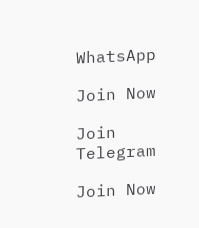WhatsApp

Join Now

Join Telegram

Join Now